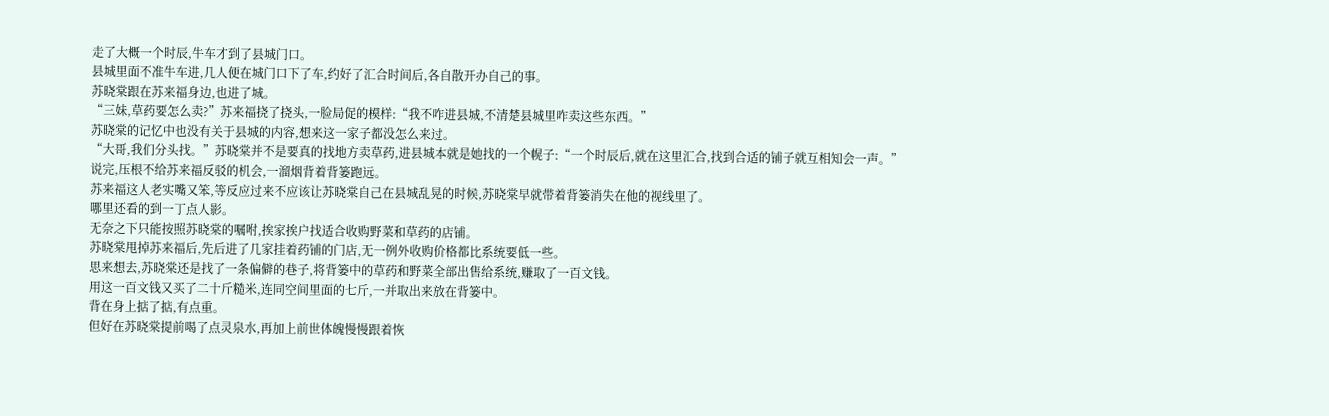走了大概一个时辰,牛车才到了县城门口。
县城里面不准牛车进,几人便在城门口下了车,约好了汇合时间后,各自散开办自己的事。
苏晓棠跟在苏来福身边,也进了城。
“三妹,草药要怎么卖?”苏来福挠了挠头,一脸局促的模样:“我不咋进县城,不清楚县城里咋卖这些东西。”
苏晓棠的记忆中也没有关于县城的内容,想来这一家子都没怎么来过。
“大哥,我们分头找。”苏晓棠并不是要真的找地方卖草药,进县城本就是她找的一个幌子:“一个时辰后,就在这里汇合,找到合适的铺子就互相知会一声。”
说完,压根不给苏来福反驳的机会,一溜烟背着背篓跑远。
苏来福这人老实嘴又笨,等反应过来不应该让苏晓棠自己在县城乱晃的时候,苏晓棠早就带着背篓消失在他的视线里了。
哪里还看的到一丁点人影。
无奈之下只能按照苏晓棠的嘱咐,挨家挨户找适合收购野菜和草药的店铺。
苏晓棠甩掉苏来福后,先后进了几家挂着药铺的门店,无一例外收购价格都比系统要低一些。
思来想去,苏晓棠还是找了一条偏僻的巷子,将背篓中的草药和野菜全部出售给系统,赚取了一百文钱。
用这一百文钱又买了二十斤糙米,连同空间里面的七斤,一并取出来放在背篓中。
背在身上掂了掂,有点重。
但好在苏晓棠提前喝了点灵泉水,再加上前世体魄慢慢跟着恢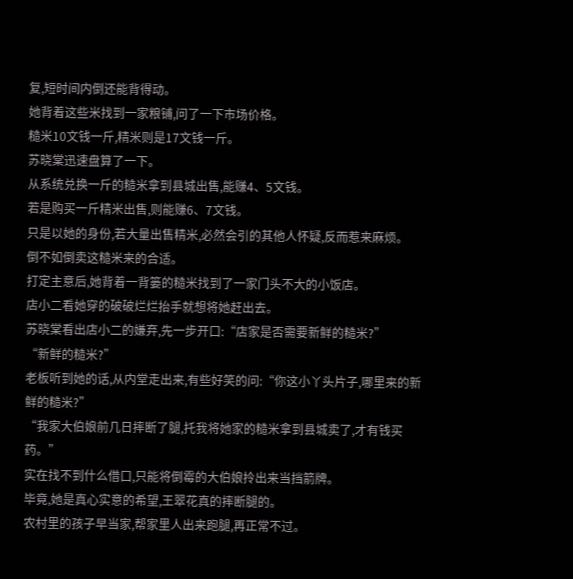复,短时间内倒还能背得动。
她背着这些米找到一家粮铺,问了一下市场价格。
糙米10文钱一斤,精米则是17文钱一斤。
苏晓棠迅速盘算了一下。
从系统兑换一斤的糙米拿到县城出售,能赚4、5文钱。
若是购买一斤精米出售,则能赚6、7文钱。
只是以她的身份,若大量出售精米,必然会引的其他人怀疑,反而惹来麻烦。
倒不如倒卖这糙米来的合适。
打定主意后,她背着一背篓的糙米找到了一家门头不大的小饭店。
店小二看她穿的破破烂烂抬手就想将她赶出去。
苏晓棠看出店小二的嫌弃,先一步开口:“店家是否需要新鲜的糙米?”
“新鲜的糙米?”
老板听到她的话,从内堂走出来,有些好笑的问:“你这小丫头片子,哪里来的新鲜的糙米?”
“我家大伯娘前几日摔断了腿,托我将她家的糙米拿到县城卖了,才有钱买药。”
实在找不到什么借口,只能将倒霉的大伯娘拎出来当挡箭牌。
毕竟,她是真心实意的希望,王翠花真的摔断腿的。
农村里的孩子早当家,帮家里人出来跑腿,再正常不过。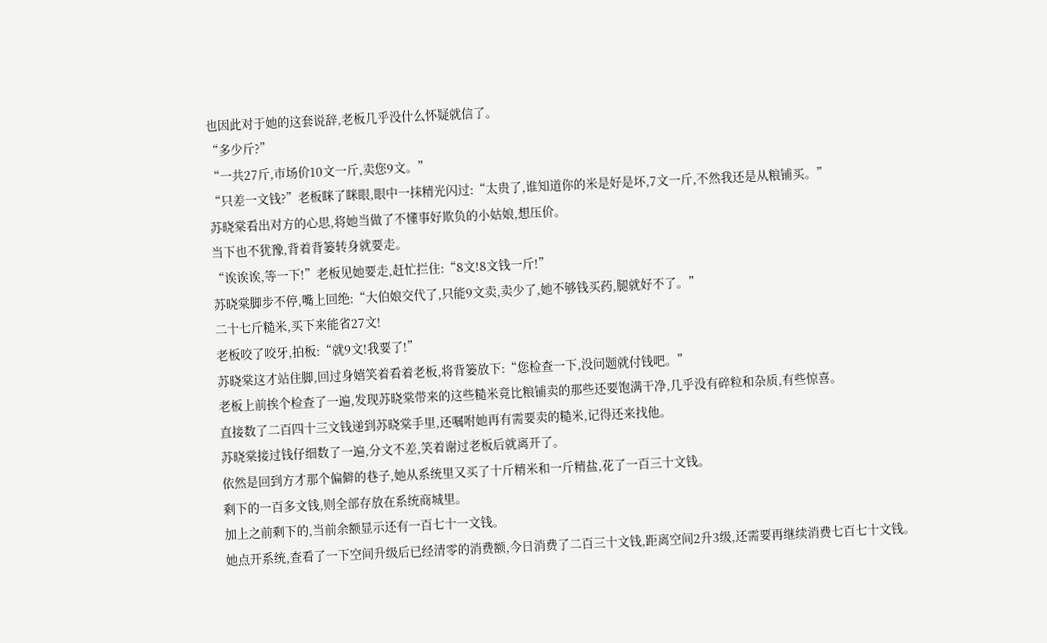也因此对于她的这套说辞,老板几乎没什么怀疑就信了。
“多少斤?”
“一共27斤,市场价10文一斤,卖您9文。”
“只差一文钱?”老板眯了眯眼,眼中一抹精光闪过:“太贵了,谁知道你的米是好是坏,7文一斤,不然我还是从粮铺买。”
苏晓棠看出对方的心思,将她当做了不懂事好欺负的小姑娘,想压价。
当下也不犹豫,背着背篓转身就要走。
“诶诶诶,等一下!”老板见她要走,赶忙拦住:“8文!8文钱一斤!”
苏晓棠脚步不停,嘴上回绝:“大伯娘交代了,只能9文卖,卖少了,她不够钱买药,腿就好不了。”
二十七斤糙米,买下来能省27文!
老板咬了咬牙,拍板:“就9文!我要了!”
苏晓棠这才站住脚,回过身嬉笑着看着老板,将背篓放下:“您检查一下,没问题就付钱吧。”
老板上前挨个检查了一遍,发现苏晓棠带来的这些糙米竟比粮铺卖的那些还要饱满干净,几乎没有碎粒和杂质,有些惊喜。
直接数了二百四十三文钱递到苏晓棠手里,还嘱咐她再有需要卖的糙米,记得还来找他。
苏晓棠接过钱仔细数了一遍,分文不差,笑着谢过老板后就离开了。
依然是回到方才那个偏僻的巷子,她从系统里又买了十斤精米和一斤精盐,花了一百三十文钱。
剩下的一百多文钱,则全部存放在系统商城里。
加上之前剩下的,当前余额显示还有一百七十一文钱。
她点开系统,查看了一下空间升级后已经清零的消费额,今日消费了二百三十文钱,距离空间2升3级,还需要再继续消费七百七十文钱。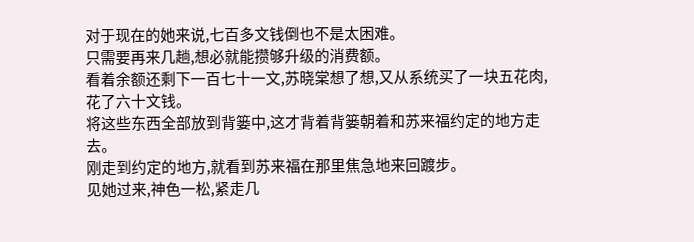对于现在的她来说,七百多文钱倒也不是太困难。
只需要再来几趟,想必就能攒够升级的消费额。
看着余额还剩下一百七十一文,苏晓棠想了想,又从系统买了一块五花肉,花了六十文钱。
将这些东西全部放到背篓中,这才背着背篓朝着和苏来福约定的地方走去。
刚走到约定的地方,就看到苏来福在那里焦急地来回踱步。
见她过来,神色一松,紧走几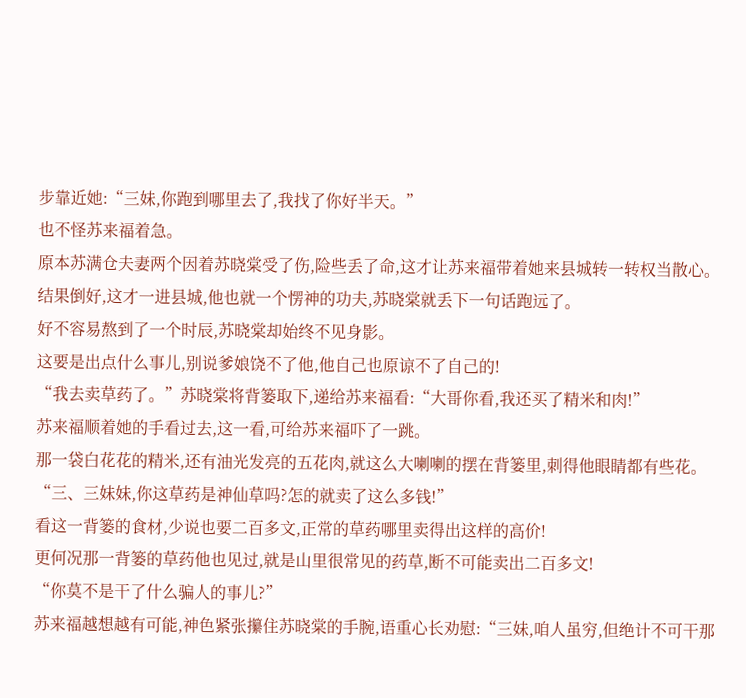步靠近她:“三妹,你跑到哪里去了,我找了你好半天。”
也不怪苏来福着急。
原本苏满仓夫妻两个因着苏晓棠受了伤,险些丢了命,这才让苏来福带着她来县城转一转权当散心。
结果倒好,这才一进县城,他也就一个愣神的功夫,苏晓棠就丢下一句话跑远了。
好不容易熬到了一个时辰,苏晓棠却始终不见身影。
这要是出点什么事儿,别说爹娘饶不了他,他自己也原谅不了自己的!
“我去卖草药了。”苏晓棠将背篓取下,递给苏来福看:“大哥你看,我还买了精米和肉!”
苏来福顺着她的手看过去,这一看,可给苏来福吓了一跳。
那一袋白花花的精米,还有油光发亮的五花肉,就这么大喇喇的摆在背篓里,刺得他眼睛都有些花。
“三、三妹妹,你这草药是神仙草吗?怎的就卖了这么多钱!”
看这一背篓的食材,少说也要二百多文,正常的草药哪里卖得出这样的高价!
更何况那一背篓的草药他也见过,就是山里很常见的药草,断不可能卖出二百多文!
“你莫不是干了什么骗人的事儿?”
苏来福越想越有可能,神色紧张攥住苏晓棠的手腕,语重心长劝慰:“三妹,咱人虽穷,但绝计不可干那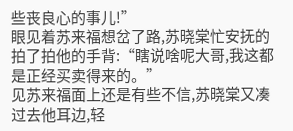些丧良心的事儿!”
眼见着苏来福想岔了路,苏晓棠忙安抚的拍了拍他的手背:“瞎说啥呢大哥,我这都是正经买卖得来的。”
见苏来福面上还是有些不信,苏晓棠又凑过去他耳边,轻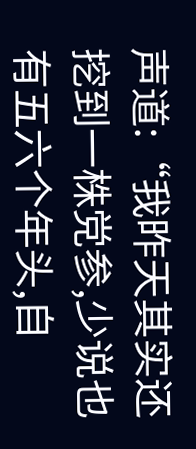声道:“我昨天其实还挖到一株党参,少说也有五六个年头,自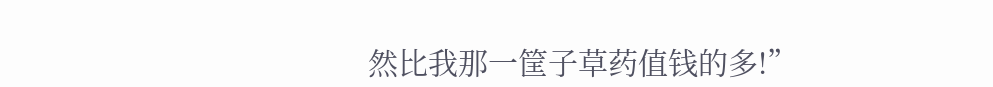然比我那一筐子草药值钱的多!”